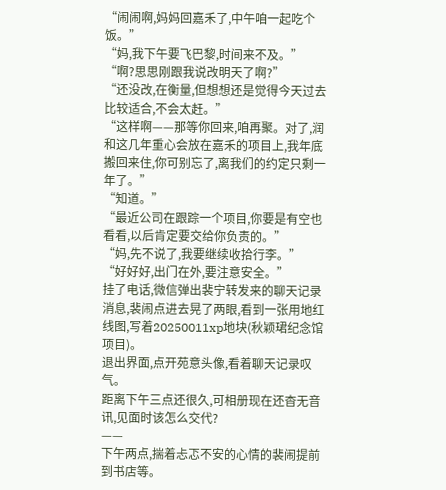“闹闹啊,妈妈回嘉禾了,中午咱一起吃个饭。”
“妈,我下午要飞巴黎,时间来不及。”
“啊?思思刚跟我说改明天了啊?”
“还没改,在衡量,但想想还是觉得今天过去比较适合,不会太赶。”
“这样啊——那等你回来,咱再聚。对了,润和这几年重心会放在嘉禾的项目上,我年底搬回来住,你可别忘了,离我们的约定只剩一年了。”
“知道。”
“最近公司在跟踪一个项目,你要是有空也看看,以后肯定要交给你负责的。”
“妈,先不说了,我要继续收拾行李。”
“好好好,出门在外,要注意安全。”
挂了电话,微信弹出裴宁转发来的聊天记录消息,裴闹点进去晃了两眼,看到一张用地红线图,写着20250011xp地块(秋颖珺纪念馆项目)。
退出界面,点开苑意头像,看着聊天记录叹气。
距离下午三点还很久,可相册现在还杳无音讯,见面时该怎么交代?
——
下午两点,揣着忐忑不安的心情的裴闹提前到书店等。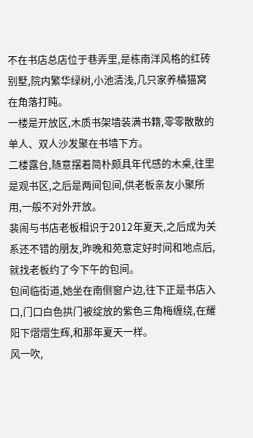不在书店总店位于巷弄里,是栋南洋风格的红砖别墅,院内繁华绿树,小池清浅,几只家养橘猫窝在角落打盹。
一楼是开放区,木质书架墙装满书籍,零零散散的单人、双人沙发聚在书墙下方。
二楼露台,随意摆着简朴颇具年代感的木桌,往里是观书区,之后是两间包间,供老板亲友小聚所用,一般不对外开放。
裴闹与书店老板相识于2012年夏天,之后成为关系还不错的朋友,昨晚和苑意定好时间和地点后,就找老板约了今下午的包间。
包间临街道,她坐在南侧窗户边,往下正是书店入口,门口白色拱门被绽放的紫色三角梅缠绕,在耀阳下熠熠生辉,和那年夏天一样。
风一吹,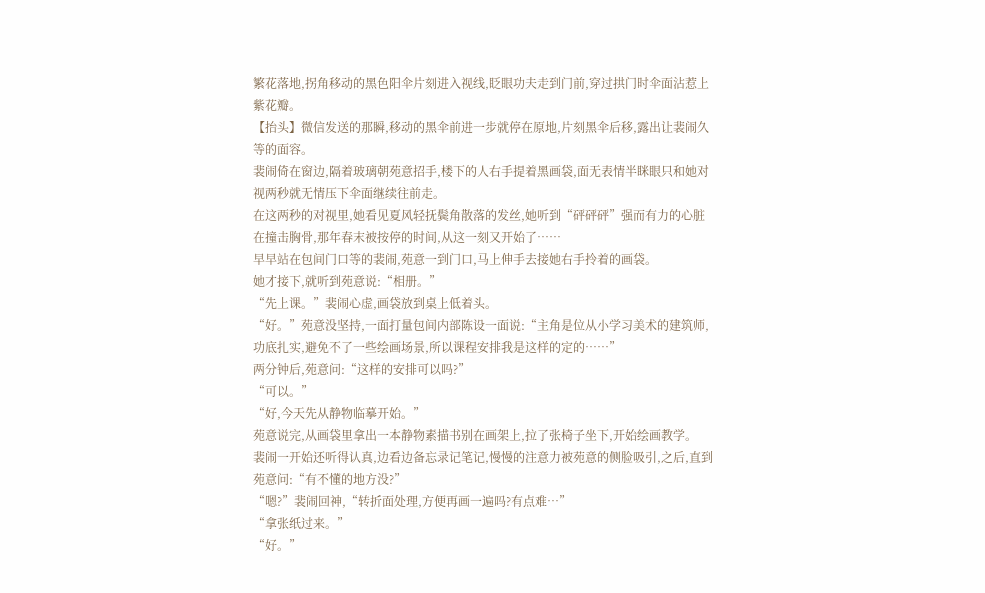繁花落地,拐角移动的黑色阳伞片刻进入视线,眨眼功夫走到门前,穿过拱门时伞面沾惹上紫花瓣。
【抬头】微信发送的那瞬,移动的黑伞前进一步就停在原地,片刻黑伞后移,露出让裴闹久等的面容。
裴闹倚在窗边,隔着玻璃朝苑意招手,楼下的人右手提着黑画袋,面无表情半眯眼只和她对视两秒就无情压下伞面继续往前走。
在这两秒的对视里,她看见夏风轻抚鬓角散落的发丝,她听到“砰砰砰”强而有力的心脏在撞击胸骨,那年春末被按停的时间,从这一刻又开始了……
早早站在包间门口等的裴闹,苑意一到门口,马上伸手去接她右手拎着的画袋。
她才接下,就听到苑意说:“相册。”
“先上课。”裴闹心虚,画袋放到桌上低着头。
“好。”苑意没坚持,一面打量包间内部陈设一面说:“主角是位从小学习美术的建筑师,功底扎实,避免不了一些绘画场景,所以课程安排我是这样的定的……”
两分钟后,苑意问:“这样的安排可以吗?”
“可以。”
“好,今天先从静物临摹开始。”
苑意说完,从画袋里拿出一本静物素描书别在画架上,拉了张椅子坐下,开始绘画教学。
裴闹一开始还听得认真,边看边备忘录记笔记,慢慢的注意力被苑意的侧脸吸引,之后,直到苑意问:“有不懂的地方没?”
“嗯?”裴闹回神,“转折面处理,方便再画一遍吗?有点难…”
“拿张纸过来。”
“好。”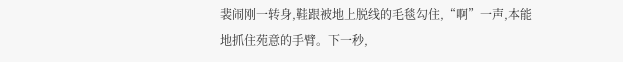裴闹刚一转身,鞋跟被地上脱线的毛毯勾住,“啊”一声,本能地抓住苑意的手臂。下一秒,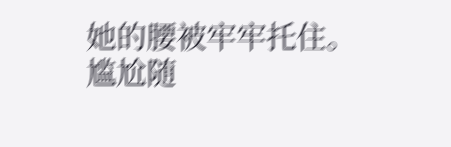她的腰被牢牢托住。
尴尬随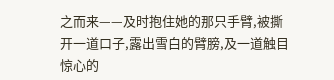之而来——及时抱住她的那只手臂,被撕开一道口子,露出雪白的臂膀,及一道触目惊心的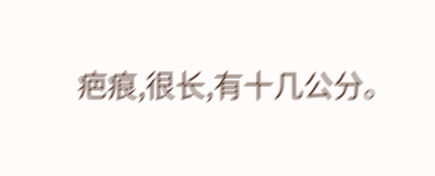疤痕,很长,有十几公分。